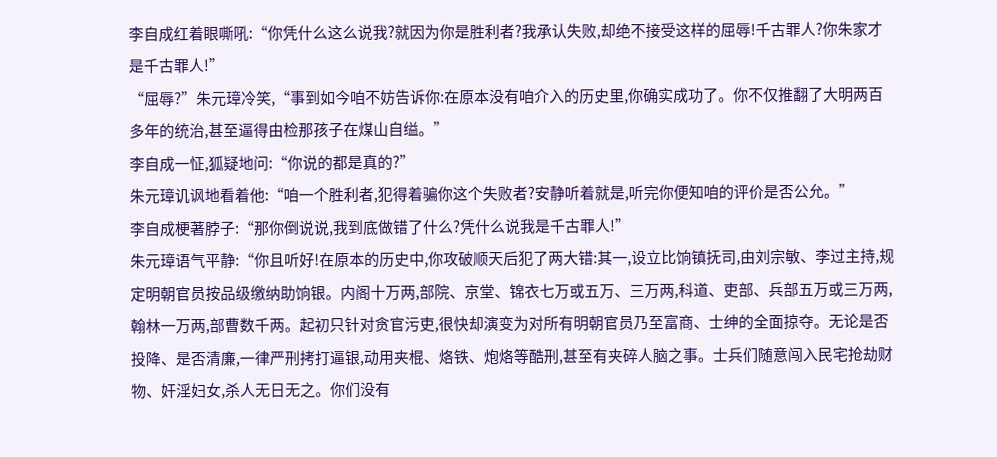李自成红着眼嘶吼:“你凭什么这么说我?就因为你是胜利者?我承认失败,却绝不接受这样的屈辱!千古罪人?你朱家才是千古罪人!”
“屈辱?”朱元璋冷笑,“事到如今咱不妨告诉你:在原本没有咱介入的历史里,你确实成功了。你不仅推翻了大明两百多年的统治,甚至逼得由检那孩子在煤山自缢。”
李自成一怔,狐疑地问:“你说的都是真的?”
朱元璋讥讽地看着他:“咱一个胜利者,犯得着骗你这个失败者?安静听着就是,听完你便知咱的评价是否公允。”
李自成梗著脖子:“那你倒说说,我到底做错了什么?凭什么说我是千古罪人!”
朱元璋语气平静:“你且听好!在原本的历史中,你攻破顺天后犯了两大错:其一,设立比饷镇抚司,由刘宗敏、李过主持,规定明朝官员按品级缴纳助饷银。内阁十万两,部院、京堂、锦衣七万或五万、三万两,科道、吏部、兵部五万或三万两,翰林一万两,部曹数千两。起初只针对贪官污吏,很快却演变为对所有明朝官员乃至富商、士绅的全面掠夺。无论是否投降、是否清廉,一律严刑拷打逼银,动用夹棍、烙铁、炮烙等酷刑,甚至有夹碎人脑之事。士兵们随意闯入民宅抢劫财物、奸淫妇女,杀人无日无之。你们没有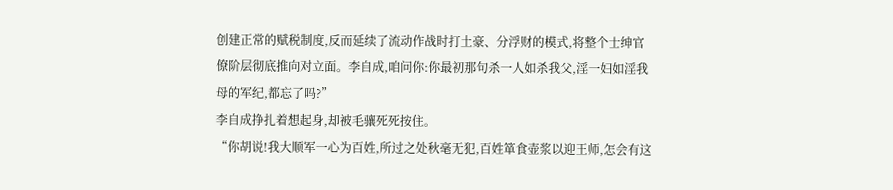创建正常的赋税制度,反而延续了流动作战时打土豪、分浮财的模式,将整个士绅官僚阶层彻底推向对立面。李自成,咱问你:你最初那句杀一人如杀我父,淫一妇如淫我母的军纪,都忘了吗?”
李自成挣扎着想起身,却被毛骧死死按住。
“你胡说!我大顺军一心为百姓,所过之处秋毫无犯,百姓箪食壶浆以迎王师,怎会有这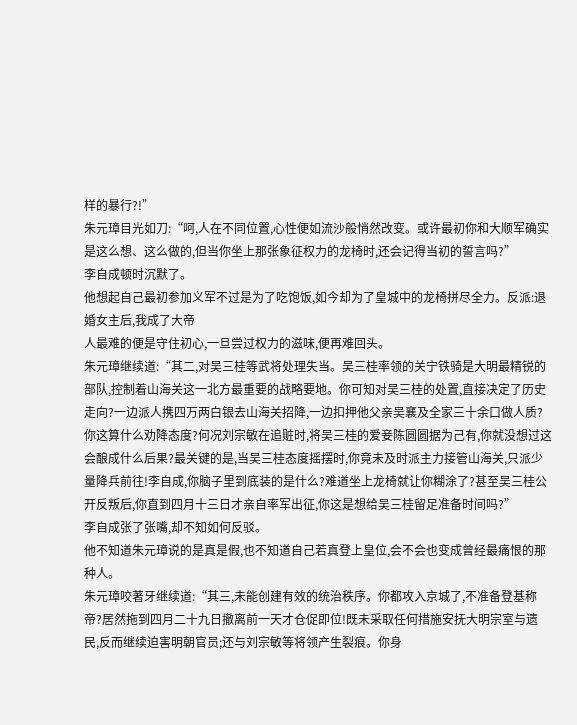样的暴行?!”
朱元璋目光如刀:“呵,人在不同位置,心性便如流沙般悄然改变。或许最初你和大顺军确实是这么想、这么做的,但当你坐上那张象征权力的龙椅时,还会记得当初的誓言吗?”
李自成顿时沉默了。
他想起自己最初参加义军不过是为了吃饱饭,如今却为了皇城中的龙椅拼尽全力。反派:退婚女主后,我成了大帝
人最难的便是守住初心,一旦尝过权力的滋味,便再难回头。
朱元璋继续道:“其二,对吴三桂等武将处理失当。吴三桂率领的关宁铁骑是大明最精锐的部队,控制着山海关这一北方最重要的战略要地。你可知对吴三桂的处置,直接决定了历史走向?一边派人携四万两白银去山海关招降,一边扣押他父亲吴襄及全家三十余口做人质?你这算什么劝降态度?何况刘宗敏在追赃时,将吴三桂的爱妾陈圆圆据为己有,你就没想过这会酿成什么后果?最关键的是,当吴三桂态度摇摆时,你竟未及时派主力接管山海关,只派少量降兵前往!李自成,你脑子里到底装的是什么?难道坐上龙椅就让你糊涂了?甚至吴三桂公开反叛后,你直到四月十三日才亲自率军出征,你这是想给吴三桂留足准备时间吗?”
李自成张了张嘴,却不知如何反驳。
他不知道朱元璋说的是真是假,也不知道自己若真登上皇位,会不会也变成曾经最痛恨的那种人。
朱元璋咬著牙继续道:“其三,未能创建有效的统治秩序。你都攻入京城了,不准备登基称帝?居然拖到四月二十九日撤离前一天才仓促即位!既未采取任何措施安抚大明宗室与遗民,反而继续迫害明朝官员;还与刘宗敏等将领产生裂痕。你身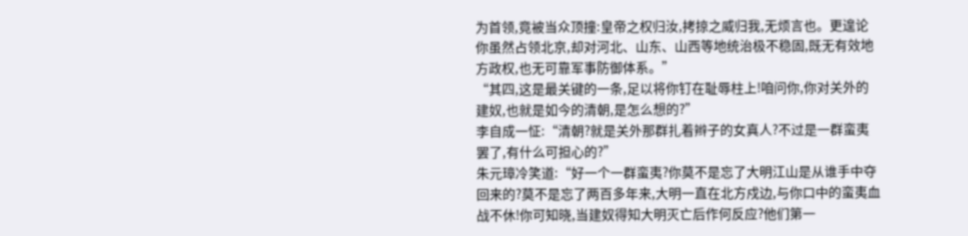为首领,竟被当众顶撞:皇帝之权归汝,拷掠之威归我,无烦言也。更遑论你虽然占领北京,却对河北、山东、山西等地统治极不稳固,既无有效地方政权,也无可靠军事防御体系。”
“其四,这是最关键的一条,足以将你钉在耻辱柱上!咱问你,你对关外的建奴,也就是如今的清朝,是怎么想的?”
李自成一怔:“清朝?就是关外那群扎着辫子的女真人?不过是一群蛮夷罢了,有什么可担心的?”
朱元璋冷笑道:“好一个一群蛮夷?你莫不是忘了大明江山是从谁手中夺回来的?莫不是忘了两百多年来,大明一直在北方戍边,与你口中的蛮夷血战不休!你可知晓,当建奴得知大明灭亡后作何反应?他们第一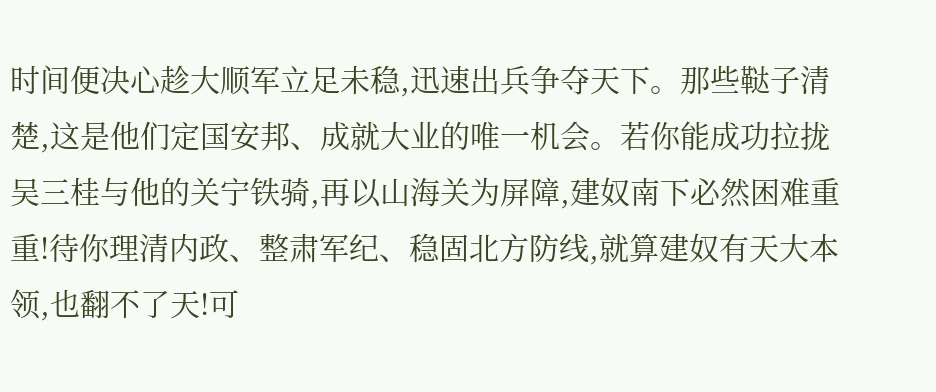时间便决心趁大顺军立足未稳,迅速出兵争夺天下。那些鞑子清楚,这是他们定国安邦、成就大业的唯一机会。若你能成功拉拢吴三桂与他的关宁铁骑,再以山海关为屏障,建奴南下必然困难重重!待你理清内政、整肃军纪、稳固北方防线,就算建奴有天大本领,也翻不了天!可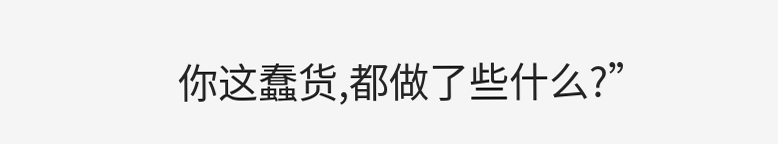你这蠢货,都做了些什么?”